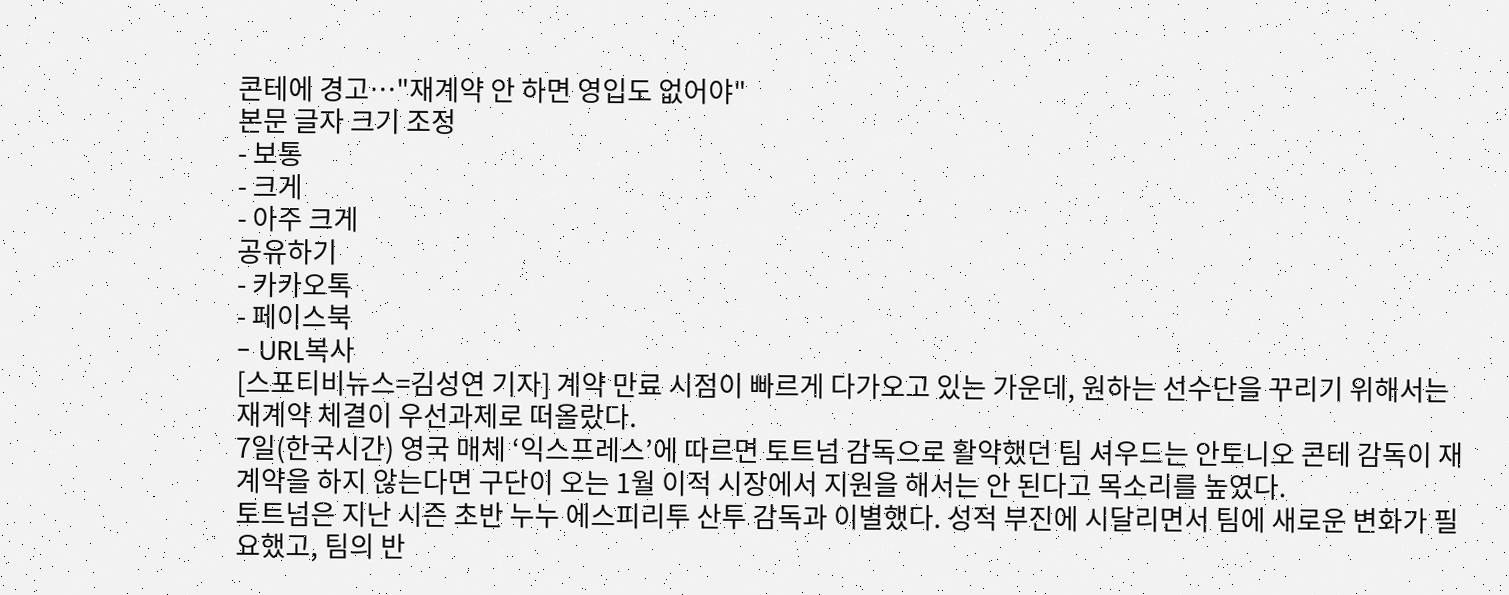콘테에 경고…"재계약 안 하면 영입도 없어야"
본문 글자 크기 조정
- 보통
- 크게
- 아주 크게
공유하기
- 카카오톡
- 페이스북
- URL복사
[스포티비뉴스=김성연 기자] 계약 만료 시점이 빠르게 다가오고 있는 가운데, 원하는 선수단을 꾸리기 위해서는 재계약 체결이 우선과제로 떠올랐다.
7일(한국시간) 영국 매체 ‘익스프레스’에 따르면 토트넘 감독으로 활약했던 팀 셔우드는 안토니오 콘테 감독이 재계약을 하지 않는다면 구단이 오는 1월 이적 시장에서 지원을 해서는 안 된다고 목소리를 높였다.
토트넘은 지난 시즌 초반 누누 에스피리투 산투 감독과 이별했다. 성적 부진에 시달리면서 팀에 새로운 변화가 필요했고, 팀의 반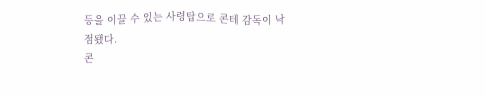등을 이끌 수 있는 사령탑으로 콘테 감독이 낙점됐다.
콘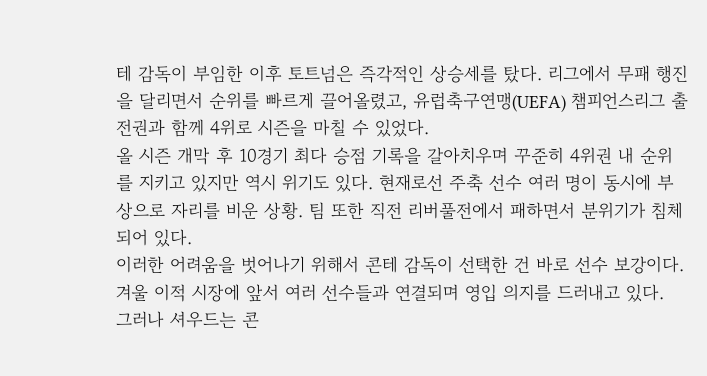테 감독이 부임한 이후 토트넘은 즉각적인 상승세를 탔다. 리그에서 무패 행진을 달리면서 순위를 빠르게 끌어올렸고, 유럽축구연맹(UEFA) 챔피언스리그 출전권과 함께 4위로 시즌을 마칠 수 있었다.
올 시즌 개막 후 10경기 최다 승점 기록을 갈아치우며 꾸준히 4위권 내 순위를 지키고 있지만 역시 위기도 있다. 현재로선 주축 선수 여러 명이 동시에 부상으로 자리를 비운 상황. 팀 또한 직전 리버풀전에서 패하면서 분위기가 침체되어 있다.
이러한 어려움을 벗어나기 위해서 콘테 감독이 선택한 건 바로 선수 보강이다. 겨울 이적 시장에 앞서 여러 선수들과 연결되며 영입 의지를 드러내고 있다.
그러나 셔우드는 콘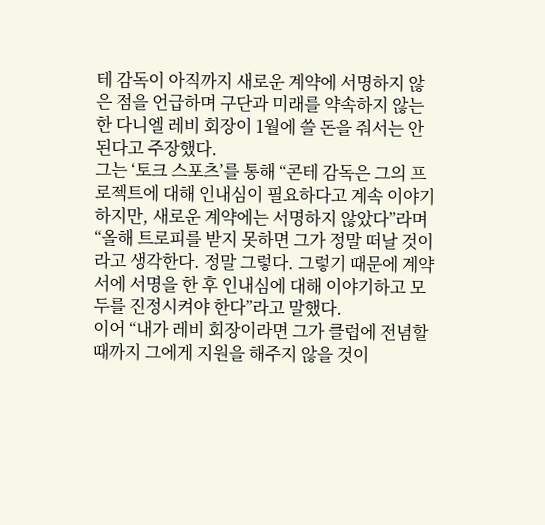테 감독이 아직까지 새로운 계약에 서명하지 않은 점을 언급하며 구단과 미래를 약속하지 않는 한 다니엘 레비 회장이 1월에 쓸 돈을 줘서는 안 된다고 주장했다.
그는 ‘토크 스포츠’를 통해 “콘테 감독은 그의 프로젝트에 대해 인내심이 필요하다고 계속 이야기하지만, 새로운 계약에는 서명하지 않았다”라며 “올해 트로피를 받지 못하면 그가 정말 떠날 것이라고 생각한다. 정말 그렇다. 그렇기 때문에 계약서에 서명을 한 후 인내심에 대해 이야기하고 모두를 진정시켜야 한다”라고 말했다.
이어 “내가 레비 회장이라면 그가 클럽에 전념할 때까지 그에게 지원을 해주지 않을 것이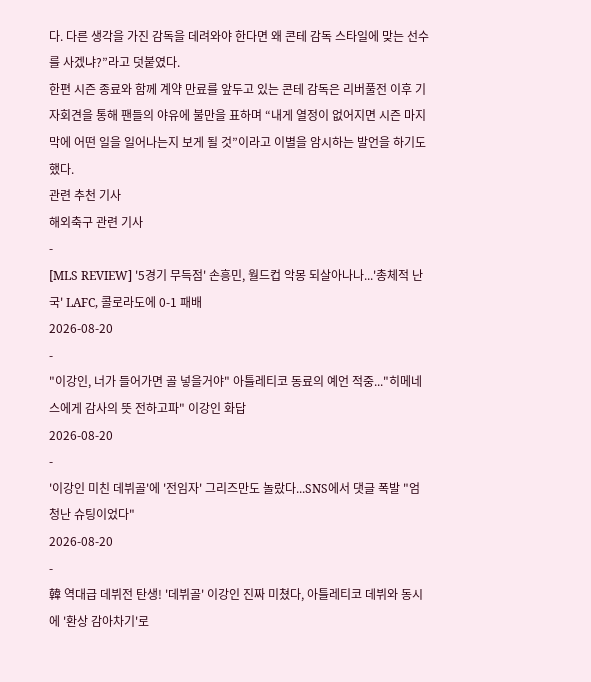다. 다른 생각을 가진 감독을 데려와야 한다면 왜 콘테 감독 스타일에 맞는 선수를 사겠냐?”라고 덧붙였다.
한편 시즌 종료와 함께 계약 만료를 앞두고 있는 콘테 감독은 리버풀전 이후 기자회견을 통해 팬들의 야유에 불만을 표하며 “내게 열정이 없어지면 시즌 마지막에 어떤 일을 일어나는지 보게 될 것”이라고 이별을 암시하는 발언을 하기도 했다.
관련 추천 기사
해외축구 관련 기사
-
[MLS REVIEW] '5경기 무득점' 손흥민, 월드컵 악몽 되살아나나...'총체적 난국' LAFC, 콜로라도에 0-1 패배
2026-08-20
-
"이강인, 너가 들어가면 골 넣을거야" 아틀레티코 동료의 예언 적중..."히메네스에게 감사의 뜻 전하고파" 이강인 화답
2026-08-20
-
'이강인 미친 데뷔골'에 '전임자' 그리즈만도 놀랐다...SNS에서 댓글 폭발 "엄청난 슈팅이었다"
2026-08-20
-
韓 역대급 데뷔전 탄생! '데뷔골' 이강인 진짜 미쳤다, 아틀레티코 데뷔와 동시에 '환상 감아차기'로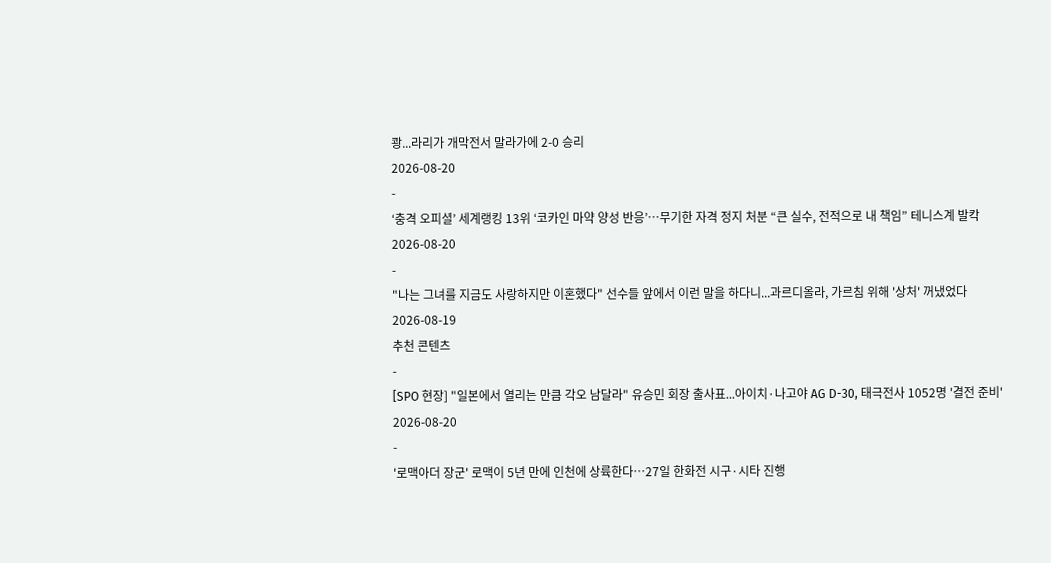쾅...라리가 개막전서 말라가에 2-0 승리
2026-08-20
-
‘충격 오피셜’ 세계랭킹 13위 ‘코카인 마약 양성 반응’…무기한 자격 정지 처분 “큰 실수, 전적으로 내 책임” 테니스계 발칵
2026-08-20
-
"나는 그녀를 지금도 사랑하지만 이혼했다" 선수들 앞에서 이런 말을 하다니...과르디올라, 가르침 위해 '상처' 꺼냈었다
2026-08-19
추천 콘텐츠
-
[SPO 현장] "일본에서 열리는 만큼 각오 남달라" 유승민 회장 출사표...아이치·나고야 AG D-30, 태극전사 1052명 '결전 준비'
2026-08-20
-
'로맥아더 장군' 로맥이 5년 만에 인천에 상륙한다…27일 한화전 시구·시타 진행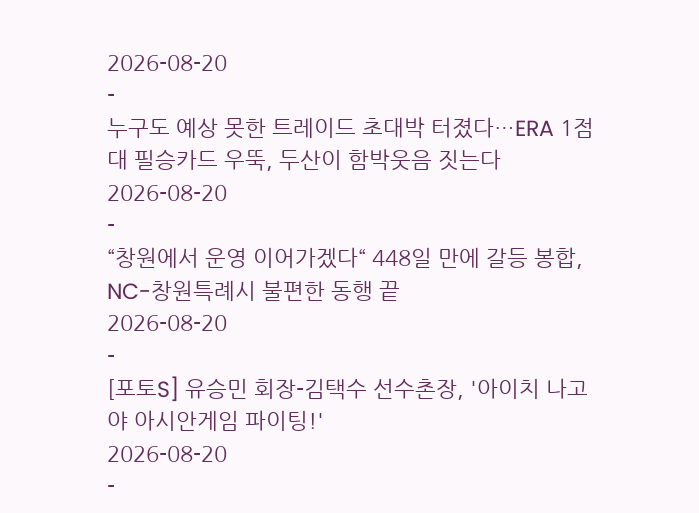2026-08-20
-
누구도 예상 못한 트레이드 초대박 터졌다…ERA 1점대 필승카드 우뚝, 두산이 함박웃음 짓는다
2026-08-20
-
“창원에서 운영 이어가겠다“ 448일 만에 갈등 봉합, NC-창원특례시 불편한 동행 끝
2026-08-20
-
[포토S] 유승민 회장-김택수 선수촌장, '아이치 나고야 아시안게임 파이팅!'
2026-08-20
-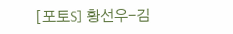[포토S] 황선우-김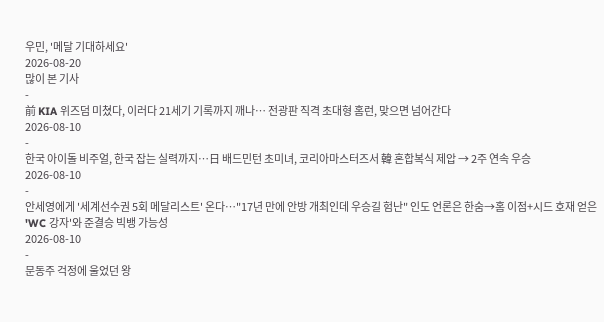우민, '메달 기대하세요'
2026-08-20
많이 본 기사
-
前 KIA 위즈덤 미쳤다, 이러다 21세기 기록까지 깨나… 전광판 직격 초대형 홈런, 맞으면 넘어간다
2026-08-10
-
한국 아이돌 비주얼, 한국 잡는 실력까지…日 배드민턴 초미녀, 코리아마스터즈서 韓 혼합복식 제압 → 2주 연속 우승
2026-08-10
-
안세영에게 '세계선수권 5회 메달리스트' 온다…"17년 만에 안방 개최인데 우승길 험난" 인도 언론은 한숨→홈 이점+시드 호재 얻은 'WC 강자'와 준결승 빅뱅 가능성
2026-08-10
-
문동주 걱정에 울었던 왕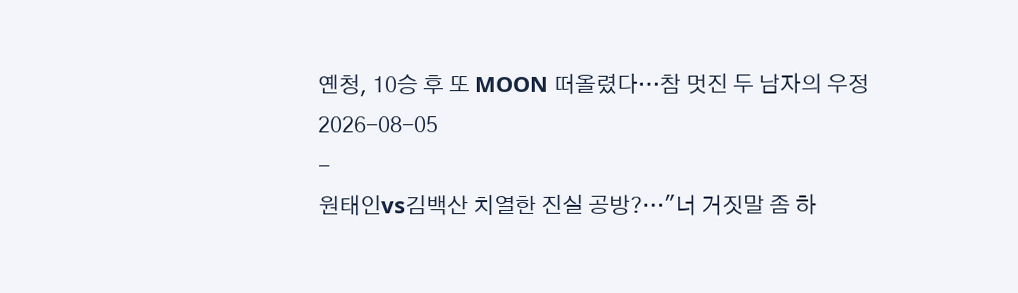옌청, 10승 후 또 MOON 떠올렸다…참 멋진 두 남자의 우정
2026-08-05
-
원태인vs김백산 치열한 진실 공방?…"너 거짓말 좀 하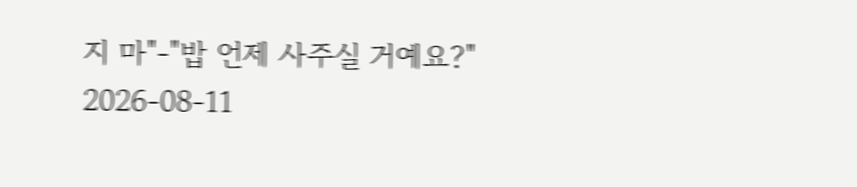지 마"-"밥 언제 사주실 거예요?"
2026-08-11